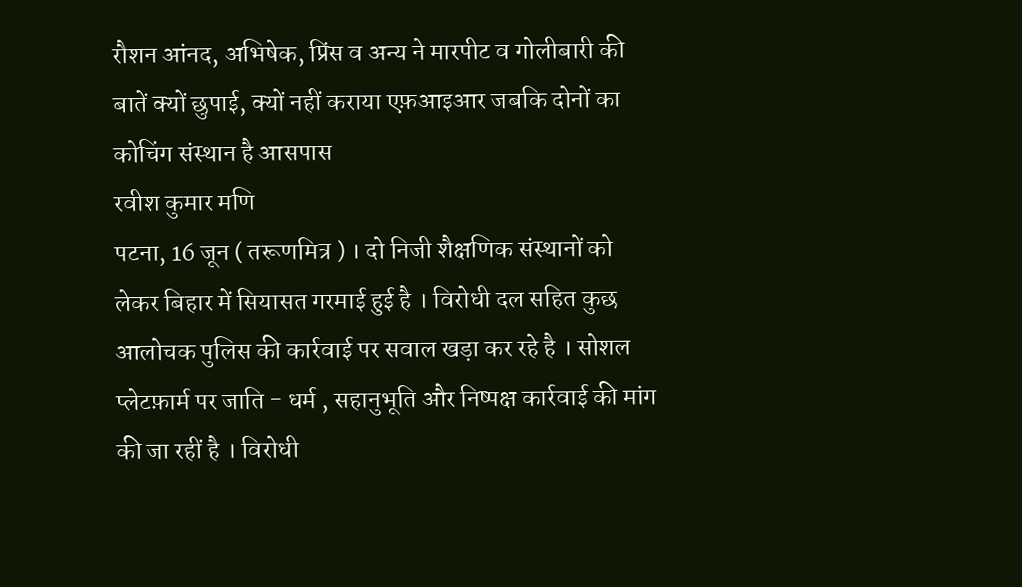रौशन आंनद, अभिषेक, प्रिंस व अन्य ने मारपीट व गोलीबारी की बातें क्यों छुपाई, क्यों नहीं कराया एफ़आइआर जबकि दोनों का कोचिंग संस्थान है आसपास
रवीश कुमार मणि
पटना, 16 जून ( तरूणमित्र ) । दो निजी शैक्षणिक संस्थानों को लेकर बिहार में सियासत गरमाई हुई है । विरोधी दल सहित कुछ आलोचक पुलिस की कार्रवाई पर सवाल खड़ा कर रहे है । सोशल प्लेटफ़ार्म पर जाति - धर्म , सहानुभूति और निष्पक्ष कार्रवाई की मांग की जा रहीं है । विरोधी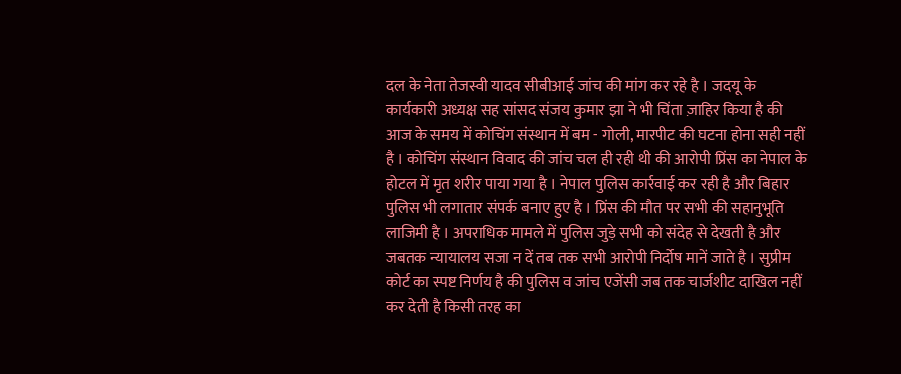दल के नेता तेजस्वी यादव सीबीआई जांच की मांग कर रहे है । जदयू के कार्यकारी अध्यक्ष सह सांसद संजय कुमार झा ने भी चिंता ज़ाहिर किया है की आज के समय में कोचिंग संस्थान में बम - गोली, मारपीट की घटना होना सही नहीं है । कोचिंग संस्थान विवाद की जांच चल ही रही थी की आरोपी प्रिंस का नेपाल के होटल में मृत शरीर पाया गया है । नेपाल पुलिस कार्रवाई कर रही है और बिहार पुलिस भी लगातार संपर्क बनाए हुए है । प्रिंस की मौत पर सभी की सहानुभूति लाजिमी है । अपराधिक मामले में पुलिस जुड़े सभी को संदेह से देखती है और जबतक न्यायालय सजा न दें तब तक सभी आरोपी निर्दोष मानें जाते है । सुप्रीम कोर्ट का स्पष्ट निर्णय है की पुलिस व जांच एजेंसी जब तक चार्जशीट दाखिल नहीं कर देती है किसी तरह का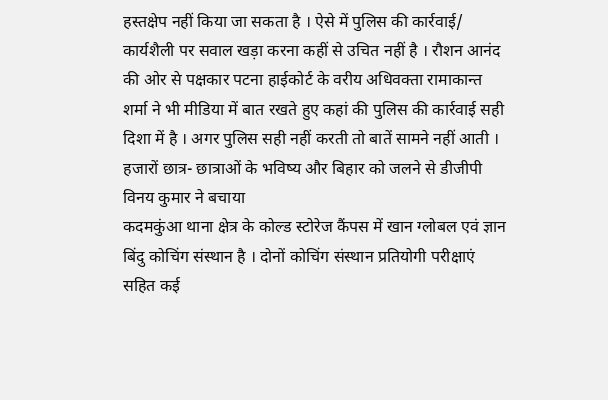हस्तक्षेप नहीं किया जा सकता है । ऐसे में पुलिस की कार्रवाई/ कार्यशैली पर सवाल खड़ा करना कहीं से उचित नहीं है । रौशन आनंद की ओर से पक्षकार पटना हाईकोर्ट के वरीय अधिवक्ता रामाकान्त शर्मा ने भी मीडिया में बात रखते हुए कहां की पुलिस की कार्रवाई सही दिशा में है । अगर पुलिस सही नहीं करती तो बातें सामने नहीं आती ।
हजारों छात्र- छात्राओं के भविष्य और बिहार को जलने से डीजीपी विनय कुमार ने बचाया
कदमकुंआ थाना क्षेत्र के कोल्ड स्टोरेज कैंपस में खान ग्लोबल एवं ज्ञान बिंदु कोचिंग संस्थान है । दोनों कोचिंग संस्थान प्रतियोगी परीक्षाएं सहित कई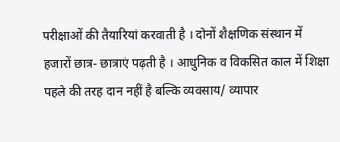परीक्षाओं की तैयारियां करवाती है । दोनों शैक्षणिक संस्थान में हजारों छात्र- छात्राएं पढ़ती है । आधुनिक व विकसित काल में शिक्षा पहले की तरह दान नहीं है बल्कि व्यवसाय/ व्यापार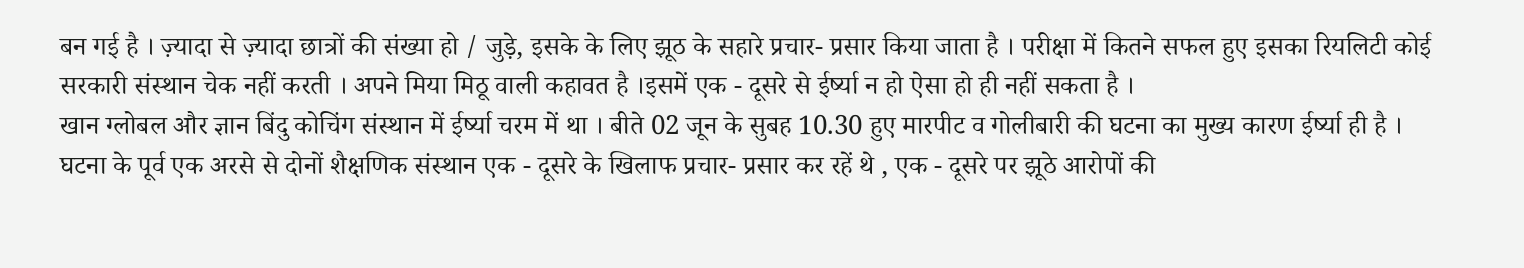बन गई है । ज़्यादा से ज़्यादा छात्रों की संख्या हो / जुड़े, इसके के लिए झूठ के सहारे प्रचार- प्रसार किया जाता है । परीक्षा में कितने सफल हुए इसका रियलिटी कोई सरकारी संस्थान चेक नहीं करती । अपने मिया मिठू वाली कहावत है ।इसमें एक - दूसरे से ईर्ष्या न हो ऐसा हो ही नहीं सकता है ।
खान ग्लोबल और ज्ञान बिंदु कोचिंग संस्थान में ईर्ष्या चरम में था । बीते 02 जून के सुबह 10.30 हुए मारपीट व गोलीबारी की घटना का मुख्य कारण ईर्ष्या ही है । घटना के पूर्व एक अरसे से दोनों शैक्षणिक संस्थान एक - दूसरे के खिलाफ प्रचार- प्रसार कर रहें थे , एक - दूसरे पर झूठे आरोपों की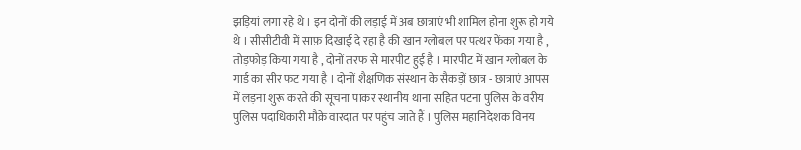झड़ियां लगा रहे थे । इन दोनों की लड़ाई में अब छात्राएं भी शामिल होना शुरू हो गये थे । सीसीटीवी में साफ़ दिखाई दे रहा है की खान ग्लोबल पर पत्थर फेंका गया है , तोड़फोड़ किया गया है , दोनों तरफ से मारपीट हुई है । मारपीट में खान ग्लोबल के गार्ड का सीर फट गया है । दोनों शैक्षणिक संस्थान के सैकड़ों छात्र - छात्राएं आपस में लड़ना शुरू करते की सूचना पाकर स्थानीय थाना सहित पटना पुलिस के वरीय पुलिस पदाधिकारी मौक़े वारदात पर पहुंच जाते हैं । पुलिस महानिदेशक विनय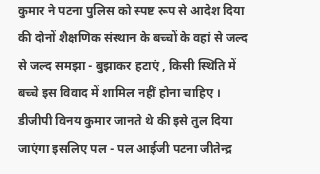कुमार ने पटना पुलिस को स्पष्ट रूप से आदेश दिया की दोनों शैक्षणिक संस्थान के बच्चों के वहां से जल्द से जल्द समझा - बुझाकर हटाएं , किसी स्थिति में बच्चे इस विवाद में शामिल नहीं होना चाहिए । डीजीपी विनय कुमार जानते थे की इसे तुल दिया जाएंगा इसलिए पल - पल आईजी पटना जीतेन्द्र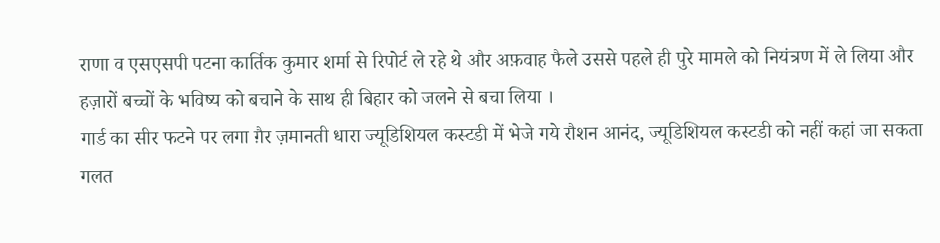राणा व एसएसपी पटना कार्तिक कुमार शर्मा से रिपोर्ट ले रहे थे और अफ़वाह फैले उससे पहले ही पुरे मामले को नियंत्रण में ले लिया और हज़ारों बच्चों के भविष्य को बचाने के साथ ही बिहार को जलने से बचा लिया ।
गार्ड का सीर फटने पर लगा ग़ैर ज़मानती धारा ज्यूडिशियल कस्टडी में भेजे गये रौशन आनंद, ज्यूडिशियल कस्टडी को नहीं कहां जा सकता गलत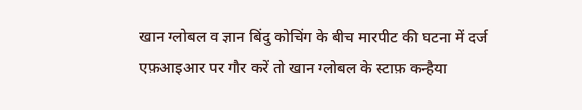खान ग्लोबल व ज्ञान बिंदु कोचिंग के बीच मारपीट की घटना में दर्ज एफ़आइआर पर गौर करें तो खान ग्लोबल के स्टाफ़ कन्हैया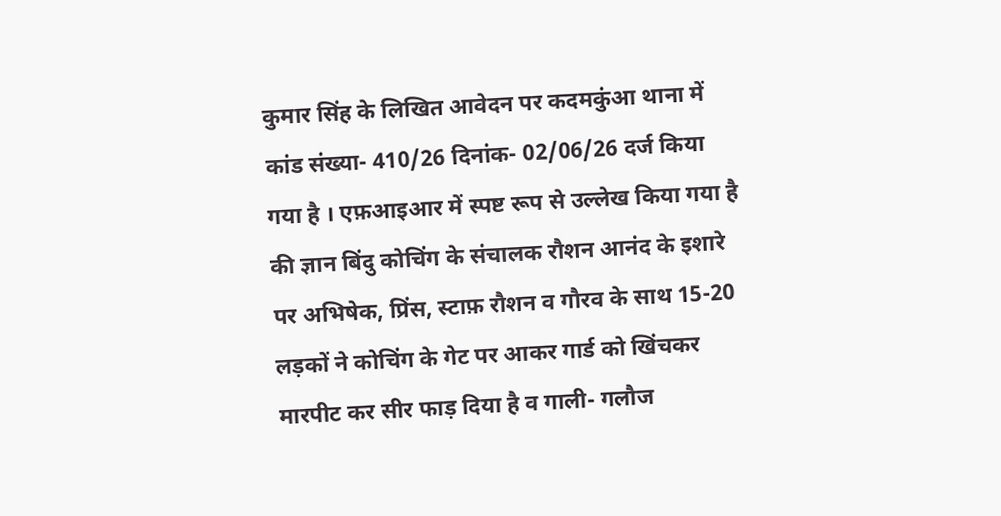कुमार सिंह के लिखित आवेदन पर कदमकुंआ थाना में कांड संख्या- 410/26 दिनांक- 02/06/26 दर्ज किया गया है । एफ़आइआर में स्पष्ट रूप से उल्लेख किया गया है की ज्ञान बिंदु कोचिंग के संचालक रौशन आनंद के इशारे पर अभिषेक, प्रिंस, स्टाफ़ रौशन व गौरव के साथ 15-20 लड़कों ने कोचिंग के गेट पर आकर गार्ड को खिंचकर मारपीट कर सीर फाड़ दिया है व गाली- गलौज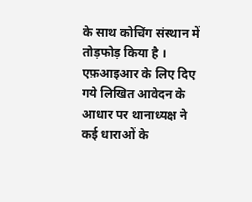के साथ कोचिंग संस्थान में तोड़फोड़ किया है । एफ़आइआर के लिए दिए गये लिखित आवेदन के आधार पर थानाध्यक्ष ने कई धाराओं के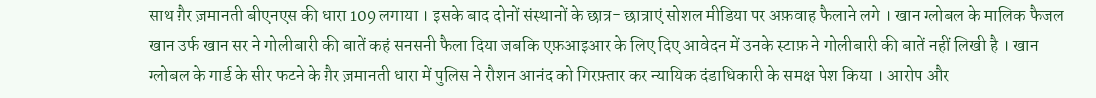साथ ग़ैर ज़मानती बीएनएस की धारा 109 लगाया । इसके बाद दोनों संस्थानों के छात्र- छात्राएं सोशल मीडिया पर अफ़वाह फैलाने लगे । खान ग्लोबल के मालिक फैजल खान उर्फ खान सर ने गोलीबारी की बातें कहं सनसनी फैला दिया जबकि एफ़आइआर के लिए दिए आवेदन में उनके स्टाफ़ ने गोलीबारी की बातें नहीं लिखी है । खान ग्लोबल के गार्ड के सीर फटने के ग़ैर ज़मानती धारा में पुलिस ने रौशन आनंद को गिरफ़्तार कर न्यायिक दंडाधिकारी के समक्ष पेश किया । आरोप और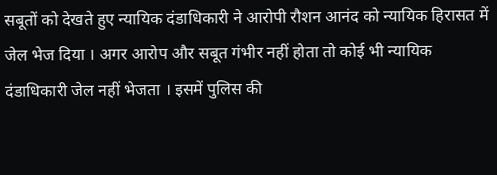सबूतों को देखते हुए न्यायिक दंडाधिकारी ने आरोपी रौशन आनंद को न्यायिक हिरासत में जेल भेज दिया । अगर आरोप और सबूत गंभीर नहीं होता तो कोई भी न्यायिक दंडाधिकारी जेल नहीं भेजता । इसमें पुलिस की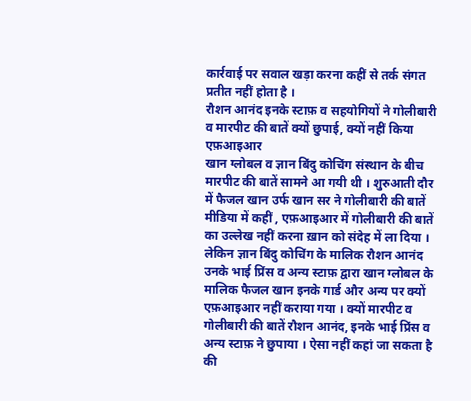कार्रवाई पर सवाल खड़ा करना कहीं से तर्क संगत प्रतीत नहीं होता है ।
रौशन आनंद इनके स्टाफ़ व सहयोगियों ने गोलीबारी व मारपीट की बातें क्यों छुपाई, क्यों नहीं किया एफ़आइआर
खान ग्लोबल व ज्ञान बिंदु कोचिंग संस्थान के बीच मारपीट की बातें सामने आ गयी थी । शुरुआती दौर में फैजल खान उर्फ खान सर ने गोलीबारी की बातें मीडिया में कहीं , एफ़आइआर में गोलीबारी की बातें का उल्लेख नहीं करना ख़ान को संदेह में ला दिया । लेकिन ज्ञान बिंदु कोचिंग के मालिक रौशन आनंद उनके भाई प्रिंस व अन्य स्टाफ़ द्वारा खान ग्लोबल के मालिक फैजल खान इनके गार्ड और अन्य पर क्यों एफ़आइआर नहीं कराया गया । क्यों मारपीट व गोलीबारी की बातें रौशन आनंद, इनके भाई प्रिंस व अन्य स्टाफ़ ने छुपाया । ऐसा नहीं कहां जा सकता है की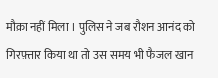मौक़ा नहीं मिला । पुलिस ने जब रौशन आनंद को गिरफ़्तार किया था तो उस समय भी फैजल खान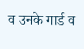व उनके गार्ड व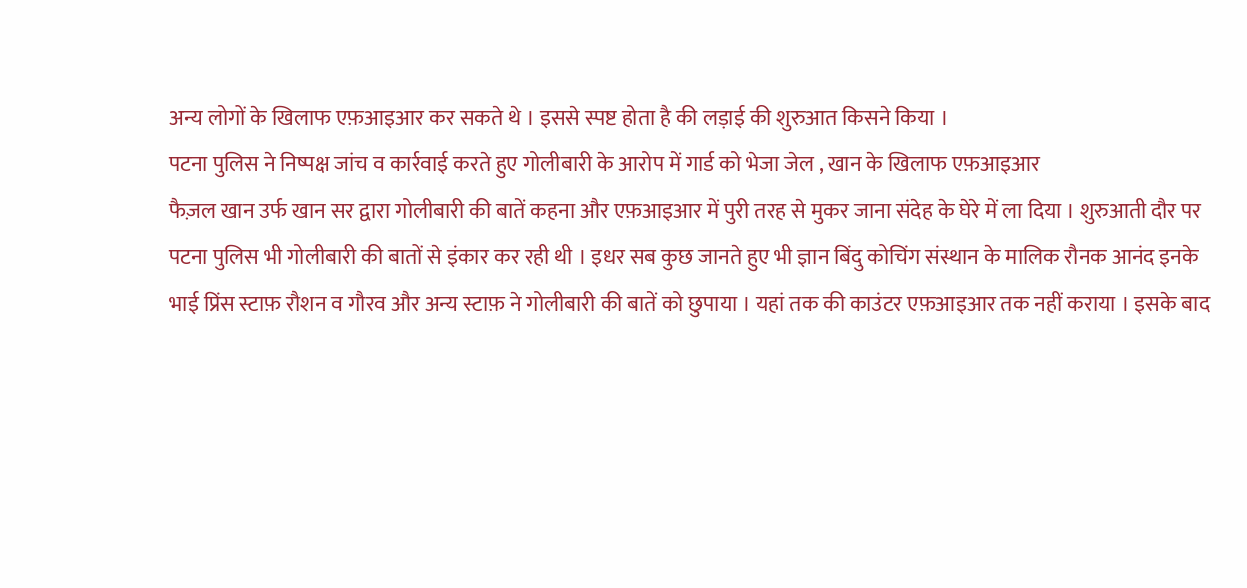अन्य लोगों के खिलाफ एफ़आइआर कर सकते थे । इससे स्पष्ट होता है की लड़ाई की शुरुआत किसने किया ।
पटना पुलिस ने निष्पक्ष जांच व कार्रवाई करते हुए गोलीबारी के आरोप में गार्ड को भेजा जेल , खान के खिलाफ एफ़आइआर
फैज़ल खान उर्फ खान सर द्वारा गोलीबारी की बातें कहना और एफ़आइआर में पुरी तरह से मुकर जाना संदेह के घेरे में ला दिया । शुरुआती दौर पर पटना पुलिस भी गोलीबारी की बातों से इंकार कर रही थी । इधर सब कुछ जानते हुए भी ज्ञान बिंदु कोचिंग संस्थान के मालिक रौनक आनंद इनके भाई प्रिंस स्टाफ़ रौशन व गौरव और अन्य स्टाफ़ ने गोलीबारी की बातें को छुपाया । यहां तक की काउंटर एफ़आइआर तक नहीं कराया । इसके बाद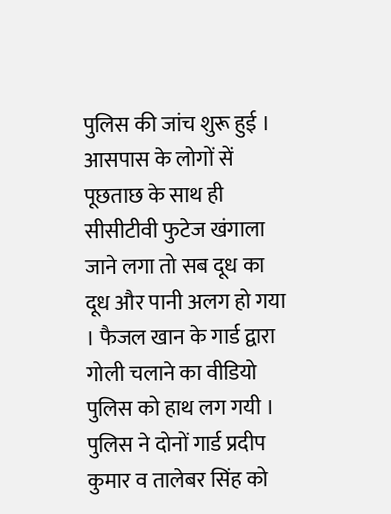पुलिस की जांच शुरू हुई । आसपास के लोगों सें पूछताछ के साथ ही सीसीटीवी फुटेज खंगाला जाने लगा तो सब दूध का दूध और पानी अलग हो गया । फैजल खान के गार्ड द्वारा गोली चलाने का वीडियो पुलिस को हाथ लग गयी । पुलिस ने दोनों गार्ड प्रदीप कुमार व तालेबर सिंह को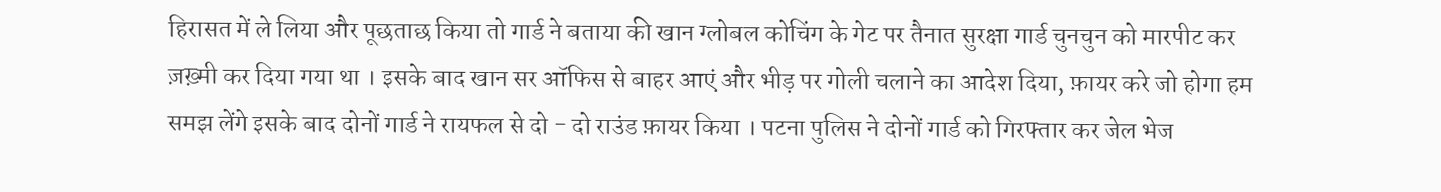हिरासत में ले लिया और पूछताछ किया तो गार्ड ने बताया की खान ग्लोबल कोचिंग के गेट पर तैनात सुरक्षा गार्ड चुनचुन को मारपीट कर ज़ख़्मी कर दिया गया था । इसके बाद खान सर ऑफिस से बाहर आएं और भीड़ पर गोली चलाने का आदेश दिया, फ़ायर करे जो होगा हम समझ लेंगे इसके बाद दोनों गार्ड ने रायफल से दो - दो राउंड फ़ायर किया । पटना पुलिस ने दोनों गार्ड को गिरफ्तार कर जेल भेज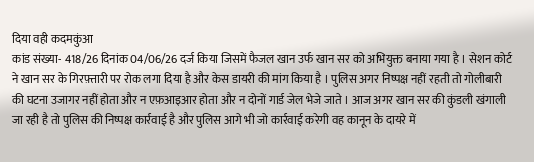दिया वही कदमकुंआ
कांड संख्या- 418/26 दिनांक 04/06/26 दर्ज किया जिसमें फैजल खान उर्फ खान सर को अभियुक्त बनाया गया है । सेशन कोर्ट ने खान सर के गिरफ़्तारी पर रोक लगा दिया है और केस डायरी की मांग किया है । पुलिस अगर निष्पक्ष नहीं रहती तो गोलीबारी की घटना उजागर नहीं होता और न एफ़आइआर होता और न दोनों गार्ड जेल भेजे जाते । आज अगर खान सर की कुंडली खंगाली जा रही है तो पुलिस की निष्पक्ष कार्रवाई है और पुलिस आगे भी जो कार्रवाई करेगी वह कानून के दायरे में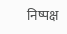निष्पक्ष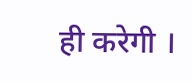ही करेगी ।